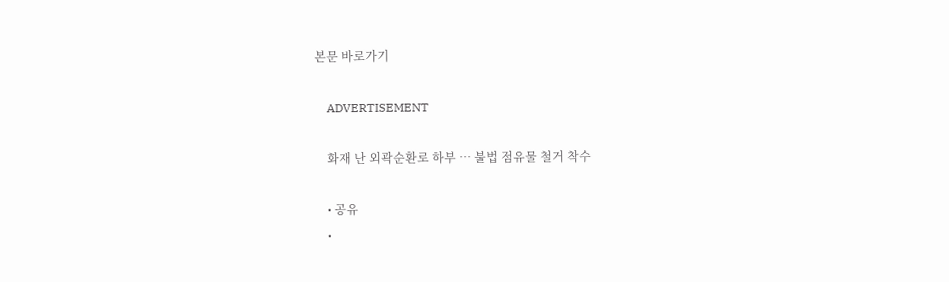본문 바로가기

    ADVERTISEMENT

    화재 난 외곽순환로 하부 … 불법 점유물 철거 착수

    • 공유
    •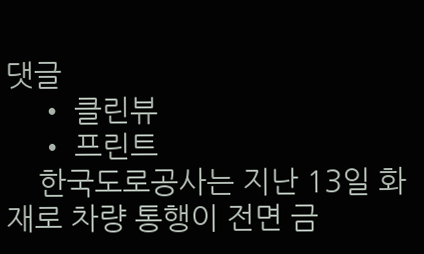댓글
    • 클린뷰
    • 프린트
    한국도로공사는 지난 13일 화재로 차량 통행이 전면 금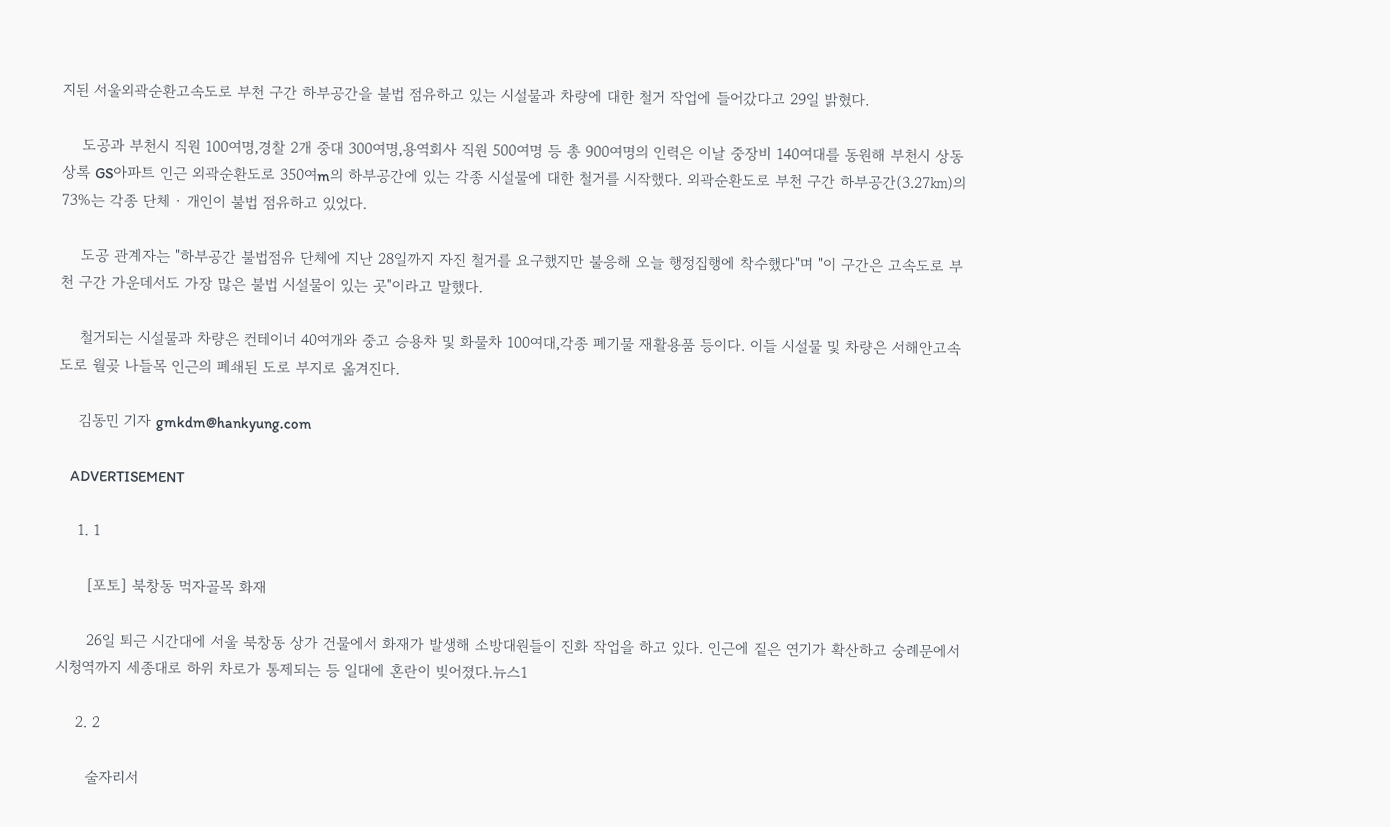지된 서울외곽순환고속도로 부천 구간 하부공간을 불법 점유하고 있는 시설물과 차량에 대한 철거 작업에 들어갔다고 29일 밝혔다.

    도공과 부천시 직원 100여명,경찰 2개 중대 300여명,용역회사 직원 500여명 등 총 900여명의 인력은 이날 중장비 140여대를 동원해 부천시 상동 상록 GS아파트 인근 외곽순환도로 350여m의 하부공간에 있는 각종 시설물에 대한 철거를 시작했다. 외곽순환도로 부천 구간 하부공간(3.27㎞)의 73%는 각종 단체 · 개인이 불법 점유하고 있었다.

    도공 관계자는 "하부공간 불법점유 단체에 지난 28일까지 자진 철거를 요구했지만 불응해 오늘 행정집행에 착수했다"며 "이 구간은 고속도로 부천 구간 가운데서도 가장 많은 불법 시설물이 있는 곳"이라고 말했다.

    철거되는 시설물과 차량은 컨테이너 40여개와 중고 승용차 및 화물차 100여대,각종 폐기물 재활용품 등이다. 이들 시설물 및 차량은 서해안고속도로 월곶 나들목 인근의 폐쇄된 도로 부지로 옮겨진다.

    김동민 기자 gmkdm@hankyung.com

    ADVERTISEMENT

    1. 1

      [포토] 북창동 먹자골목 화재

      26일 퇴근 시간대에 서울 북창동 상가 건물에서 화재가 발생해 소방대원들이 진화 작업을 하고 있다. 인근에 짙은 연기가 확산하고 숭례문에서 시청역까지 세종대로 하위 차로가 통제되는 등 일대에 혼란이 빚어졌다.뉴스1

    2. 2

      술자리서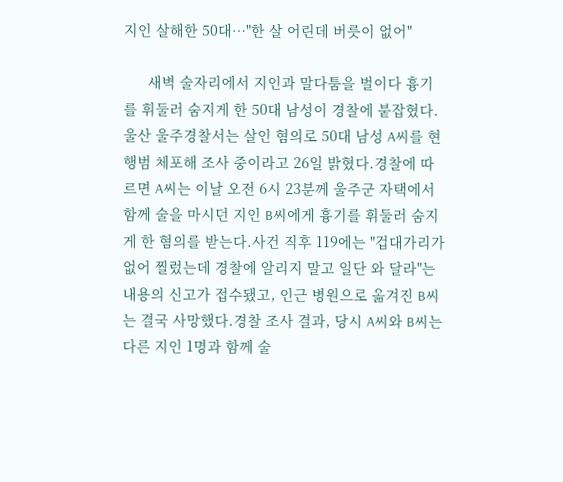지인 살해한 50대…"한 살 어린데 버릇이 없어"

      새벽 술자리에서 지인과 말다툼을 벌이다 흉기를 휘둘러 숨지게 한 50대 남성이 경찰에 붙잡혔다.울산 울주경찰서는 살인 혐의로 50대 남성 A씨를 현행범 체포해 조사 중이라고 26일 밝혔다.경찰에 따르면 A씨는 이날 오전 6시 23분께 울주군 자택에서 함께 술을 마시던 지인 B씨에게 흉기를 휘둘러 숨지게 한 혐의를 받는다.사건 직후 119에는 "겁대가리가 없어 찔렀는데 경찰에 알리지 말고 일단 와 달라"는 내용의 신고가 접수됐고, 인근 병원으로 옮겨진 B씨는 결국 사망했다.경찰 조사 결과, 당시 A씨와 B씨는 다른 지인 1명과 함께 술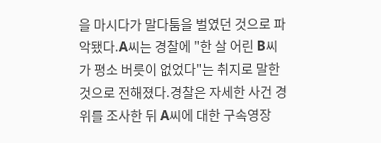을 마시다가 말다툼을 벌였던 것으로 파악됐다.A씨는 경찰에 "한 살 어린 B씨가 평소 버릇이 없었다"는 취지로 말한 것으로 전해졌다.경찰은 자세한 사건 경위를 조사한 뒤 A씨에 대한 구속영장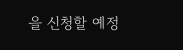을 신청할 예정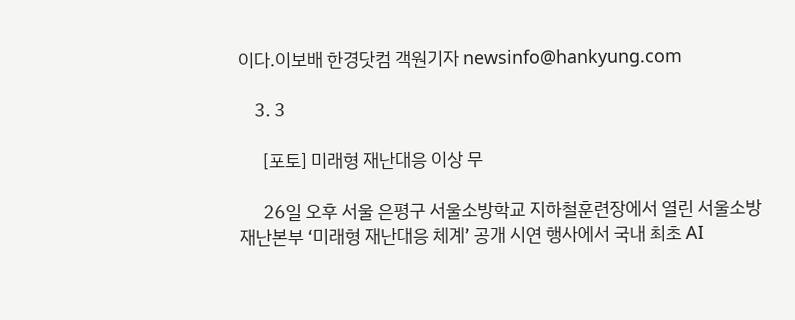이다.이보배 한경닷컴 객원기자 newsinfo@hankyung.com

    3. 3

      [포토] 미래형 재난대응 이상 무

      26일 오후 서울 은평구 서울소방학교 지하철훈련장에서 열린 서울소방재난본부 ‘미래형 재난대응 체계’ 공개 시연 행사에서 국내 최초 AI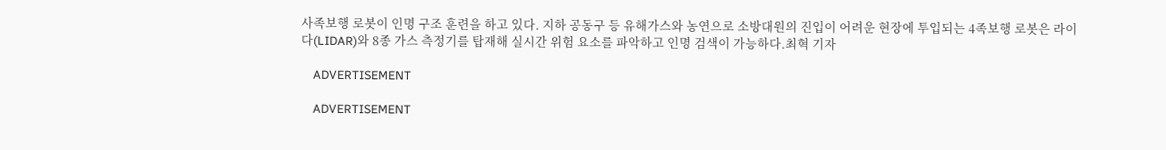사족보행 로봇이 인명 구조 훈련을 하고 있다. 지하 공동구 등 유해가스와 농연으로 소방대원의 진입이 어려운 현장에 투입되는 4족보행 로봇은 라이다(LIDAR)와 8종 가스 측정기를 탑재해 실시간 위험 요소를 파악하고 인명 검색이 가능하다.최혁 기자

    ADVERTISEMENT

    ADVERTISEMENT